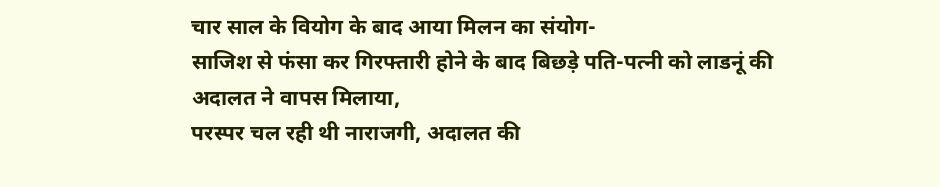चार साल के वियोग के बाद आया मिलन का संयोग-
साजिश से फंसा कर गिरफ्तारी होने के बाद बिछड़े पति-पत्नी को लाडनूं की अदालत ने वापस मिलाया,
परस्पर चल रही थी नाराजगी, अदालत की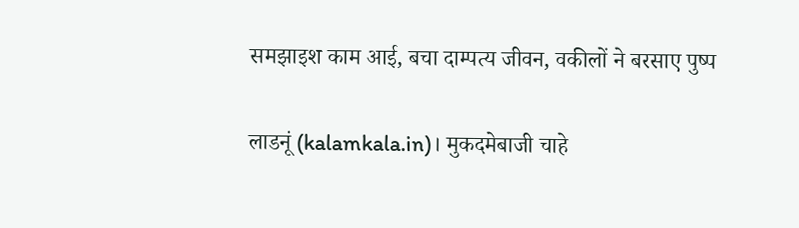समझाइश काम आई, बचा दाम्पत्य जीवन, वकीलों ने बरसाए पुष्प

लाडनूं (kalamkala.in)। मुकदमेबाजी चाहे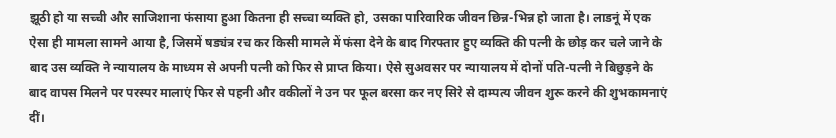झूठी हो या सच्ची और साजिशाना फंसाया हुआ कितना ही सच्चा व्यक्ति हो, उसका पारिवारिक जीवन छिन्न-भिन्न हो जाता है। लाडनूं में एक ऐसा ही मामला सामने आया है, जिसमें षड्यंत्र रच कर किसी मामले में फंसा देने के बाद गिरफ्तार हुए व्यक्ति की पत्नी के छोड़ कर चले जाने के बाद उस व्यक्ति ने न्यायालय के माध्यम से अपनी पत्नी को फिर से प्राप्त किया। ऐसे सुअवसर पर न्यायालय में दोनों पति-पत्नी ने बिछुड़ने के बाद वापस मिलने पर परस्पर मालाएं फिर से पहनी और वकीलों ने उन पर फूल बरसा कर नए सिरे से दाम्पत्य जीवन शुरू करने की शुभकामनाएं दीं।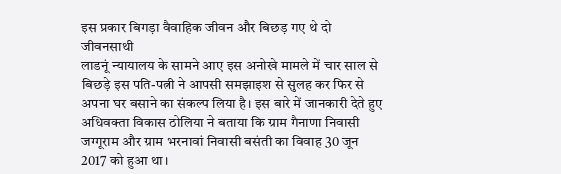इस प्रकार बिगड़ा वैवाहिक जीवन और बिछड़ गए थे दो जीवनसाथी
लाडनूं न्यायालय के सामने आए इस अनोखे मामले में चार साल से बिछड़े इस पति-पत्नी ने आपसी समझाइश से सुलह कर फिर से अपना घर बसाने का संकल्प लिया है। इस बारे में जानकारी देते हुए अधिवक्ता विकास ठोलिया ने बताया कि ग्राम गैनाणा निवासी जग्गूराम और ग्राम भरनावां निवासी बसंती का विवाह 30 जून 2017 को हुआ था।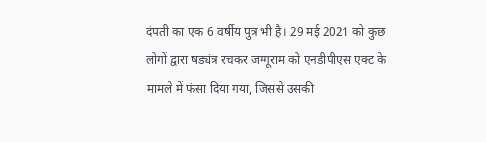दंपती का एक 6 वर्षीय पुत्र भी है। 29 मई 2021 को कुछ लोगों द्वारा षड्यंत्र रचकर जग्गूराम को एनडीपीएस एक्ट के मामले में फंसा दिया गया, जिससे उसकी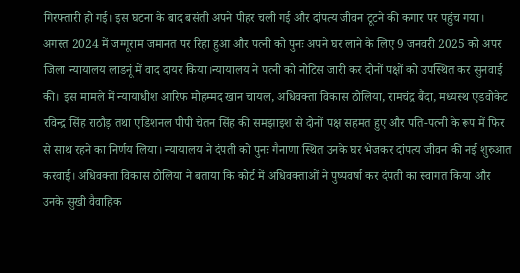गिरफ्तारी हो गई। इस घटना के बाद बसंती अपने पीहर चली गई और दांपत्य जीवन टूटने की कगार पर पहुंच गया। अगस्त 2024 में जग्गूराम जमानत पर रिहा हुआ और पत्नी को पुनः अपने घर लाने के लिए 9 जनवरी 2025 को अपर जिला न्यायालय लाडनूं में वाद दायर किया।न्यायालय ने पत्नी को नोटिस जारी कर दोनों पक्षों को उपस्थित कर सुनवाई की। इस मामले में न्यायाधीश आरिफ मोहम्मद खान चायल, अधिवक्ता विकास ठोलिया, रामचंद्र बैंदा, मध्यस्थ एडवोकेट रविन्द्र सिंह राठौड़ तथा एडिशनल पीपी चेतन सिंह की समझाइश से दोनों पक्ष सहमत हुए और पति-पत्नी के रूप में फिर से साथ रहने का निर्णय लिया। न्यायालय ने दंपती को पुनः गैनाणा स्थित उनके घर भेजकर दांपत्य जीवन की नई शुरुआत करवाई। अधिवक्ता विकास ठोलिया ने बताया कि कोर्ट में अधिवक्ताओं ने पुष्पवर्षा कर दंपती का स्वागत किया और उनके सुखी वैवाहिक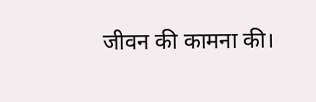जीवन की कामना की।